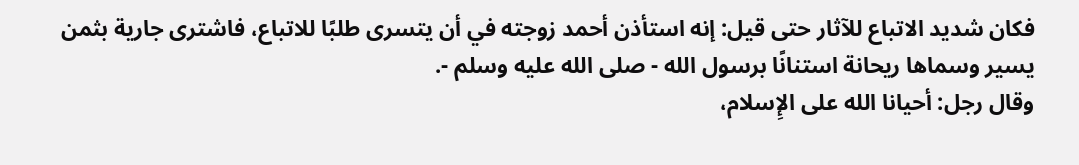فكان شديد الاتباع للآثار حتى قيل: إنه استأذن أحمد زوجته في أن يتسرى طلبًا للاتباع، فاشترى جارية بثمن يسير وسماها ريحانة استنانًا برسول الله - صلى الله عليه وسلم -.
وقال رجل: أحيانا الله على الإِسلام،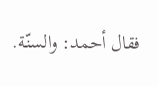فقال أحمد: والسنّة.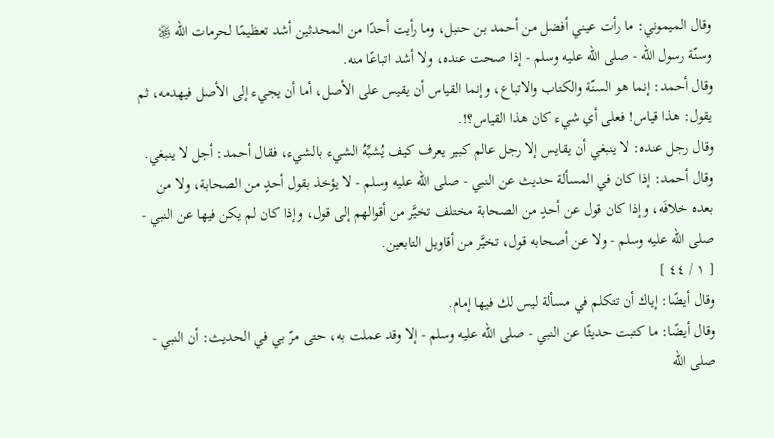وقال الميموني: ما رأت عيني أفضل من أحمد بن حنبل، وما رأيت أحدًا من المحدثين أشد تعظيمًا لحرمات الله ﷿ وسنّة رسول الله - صلى الله عليه وسلم - إذا صحت عنده، ولا أشد اتباعًا منه.
وقال أحمد: إنما هو السنّة والكتاب والاتباع، وإنما القياس أن يقيس على الأصل، أما أن يجيء إلى الأصل فيهدمه، ثم يقول: هذا قياس! فعلى أي شيء كان هذا القياس؟!.
وقال رجل عنده: لا ينبغي أن يقايس إلا رجل عالم كبير يعرف كيف يُشبِّهُ الشيء بالشيء، فقال أحمد: أجل لا ينبغي.
وقال أحمد: إذا كان في المسألة حديث عن النبي - صلى الله عليه وسلم - لا يؤخذ بقول أحدٍ من الصحابة، ولا من بعده خلافَه، وإذا كان قول عن أحدٍ من الصحابة مختلف تخيَّر من أقوالهم إلى قول، وإذا كان لم يكن فيها عن النبي - صلى الله عليه وسلم - ولا عن أصحابه قول، تخيَّر من أقاويل التابعين.
[ ١ / ٤٤ ]
وقال أيضًا: إياك أن تتكلم في مسألة ليس لك فيها إمام.
وقال أيضًا: ما كتبت حديثًا عن النبي - صلى الله عليه وسلم - إلا وقد عملت به، حتى مرّ بي في الحديث: أن النبي - صلى الله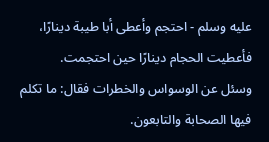عليه وسلم - احتجم وأعطى أبا طيبة دينارًا، فأعطيت الحجام دينارًا حين احتجمت.
وسئل عن الوسواس والخطرات فقال: ما تكلم فيها الصحابة والتابعون.